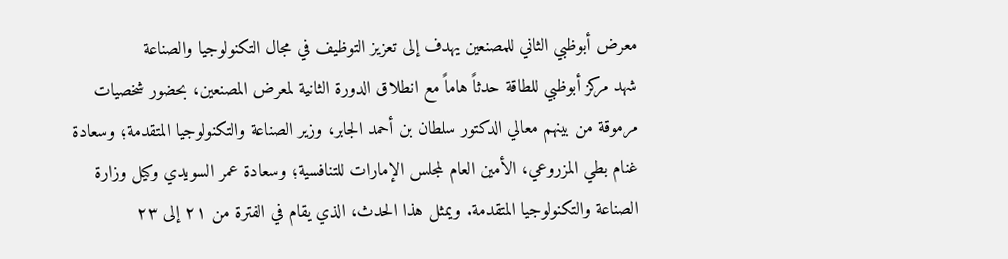معرض أبوظبي الثاني للمصنعين يهدف إلى تعزيز التوظيف في مجال التكنولوجيا والصناعة
شهد مركز أبوظبي للطاقة حدثاً هاماً مع انطلاق الدورة الثانية لمعرض المصنعين، بحضور شخصيات مرموقة من بينهم معالي الدكتور سلطان بن أحمد الجابر، وزير الصناعة والتكنولوجيا المتقدمة؛ وسعادة غنام بطي المزروعي، الأمين العام لمجلس الإمارات للتنافسية؛ وسعادة عمر السويدي وكيل وزارة الصناعة والتكنولوجيا المتقدمة. ويمثل هذا الحدث، الذي يقام في الفترة من ٢١ إلى ٢٣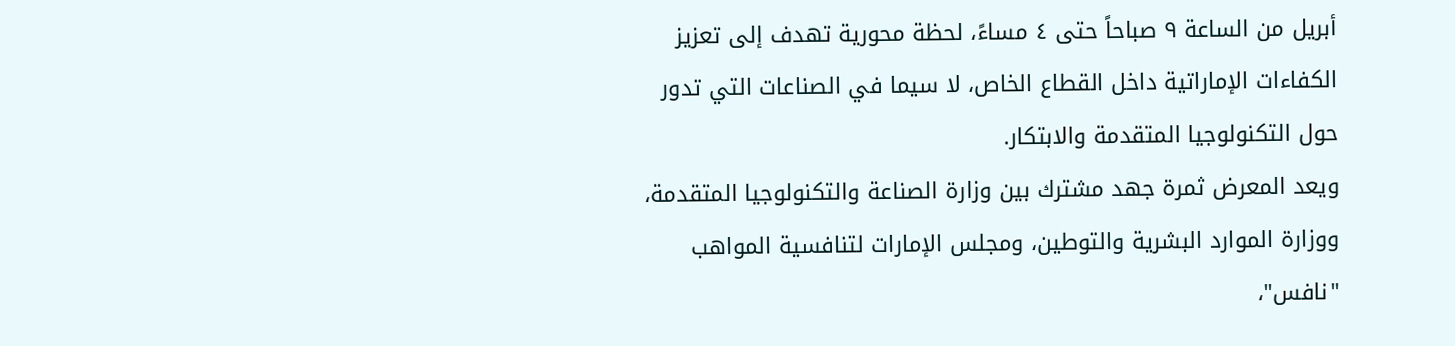أبريل من الساعة ٩ صباحاً حتى ٤ مساءً، لحظة محورية تهدف إلى تعزيز الكفاءات الإماراتية داخل القطاع الخاص، لا سيما في الصناعات التي تدور حول التكنولوجيا المتقدمة والابتكار.
ويعد المعرض ثمرة جهد مشترك بين وزارة الصناعة والتكنولوجيا المتقدمة، ووزارة الموارد البشرية والتوطين، ومجلس الإمارات لتنافسية المواهب "نافس"،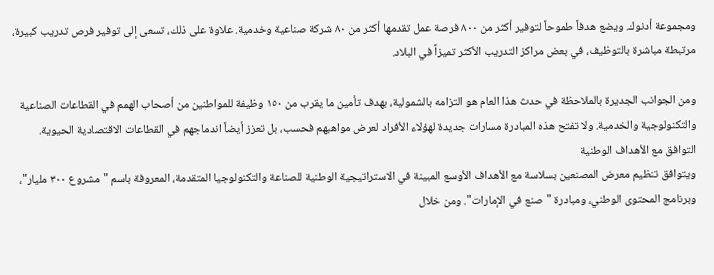ومجموعة أدنوك. ويضع هدفاً طموحاً لتوفير أكثر من ٨٠٠ فرصة عمل تقدمها أكثر من ٨٠ شركة صناعية وخدمية. علاوة على ذلك، تسعى إلى توفير فرص تدريب كبيرة، مرتبطة مباشرة بالتوظيف، في بعض مراكز التدريب الأكثر تميزاً في البلاد.

ومن الجوانب الجديرة بالملاحظة في حدث هذا العام هو التزامه بالشمولية، بهدف تأمين ما يقرب من ١٥٠ وظيفة للمواطنين من أصحاب الهمم في القطاعات الصناعية والتكنولوجية والخدمية. ولا تفتح هذه المبادرة مسارات جديدة لهؤلاء الأفراد لعرض مواهبهم فحسب، بل تعزز أيضاً اندماجهم في القطاعات الاقتصادية الحيوية.
التوافق مع الأهداف الوطنية
ويتوافق تنظيم معرض المصنعين بسلاسة مع الأهداف الأوسع المبينة في الاستراتيجية الوطنية للصناعة والتكنولوجيا المتقدمة، المعروفة باسم "مشروع ٣٠٠ مليار"، وبرنامج المحتوى الوطني، ومبادرة "صنع في الإمارات". ومن خلال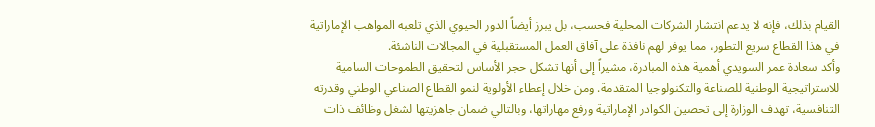القيام بذلك، فإنه لا يدعم انتشار الشركات المحلية فحسب، بل يبرز أيضاً الدور الحيوي الذي تلعبه المواهب الإماراتية في هذا القطاع سريع التطور، مما يوفر لهم نافذة على آفاق العمل المستقبلية في المجالات الناشئة.
وأكد سعادة عمر السويدي أهمية هذه المبادرة، مشيراً إلى أنها تشكل حجر الأساس لتحقيق الطموحات السامية للاستراتيجية الوطنية للصناعة والتكنولوجيا المتقدمة. ومن خلال إعطاء الأولوية لنمو القطاع الصناعي الوطني وقدرته التنافسية، تهدف الوزارة إلى تحصين الكوادر الإماراتية ورفع مهاراتها، وبالتالي ضمان جاهزيتها لشغل وظائف ذات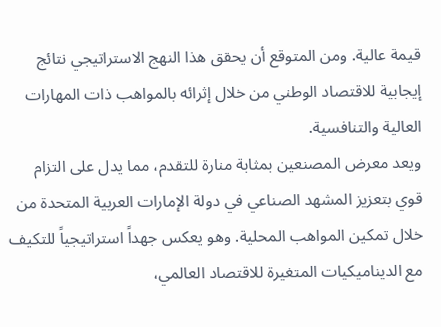قيمة عالية. ومن المتوقع أن يحقق هذا النهج الاستراتيجي نتائج إيجابية للاقتصاد الوطني من خلال إثرائه بالمواهب ذات المهارات العالية والتنافسية.
ويعد معرض المصنعين بمثابة منارة للتقدم، مما يدل على التزام قوي بتعزيز المشهد الصناعي في دولة الإمارات العربية المتحدة من خلال تمكين المواهب المحلية. وهو يعكس جهداً استراتيجياً للتكيف مع الديناميكيات المتغيرة للاقتصاد العالمي،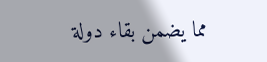مما يضمن بقاء دولة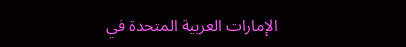الإمارات العربية المتحدة في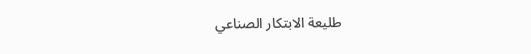طليعة الابتكار الصناعي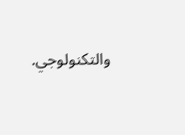والتكنولوجي.